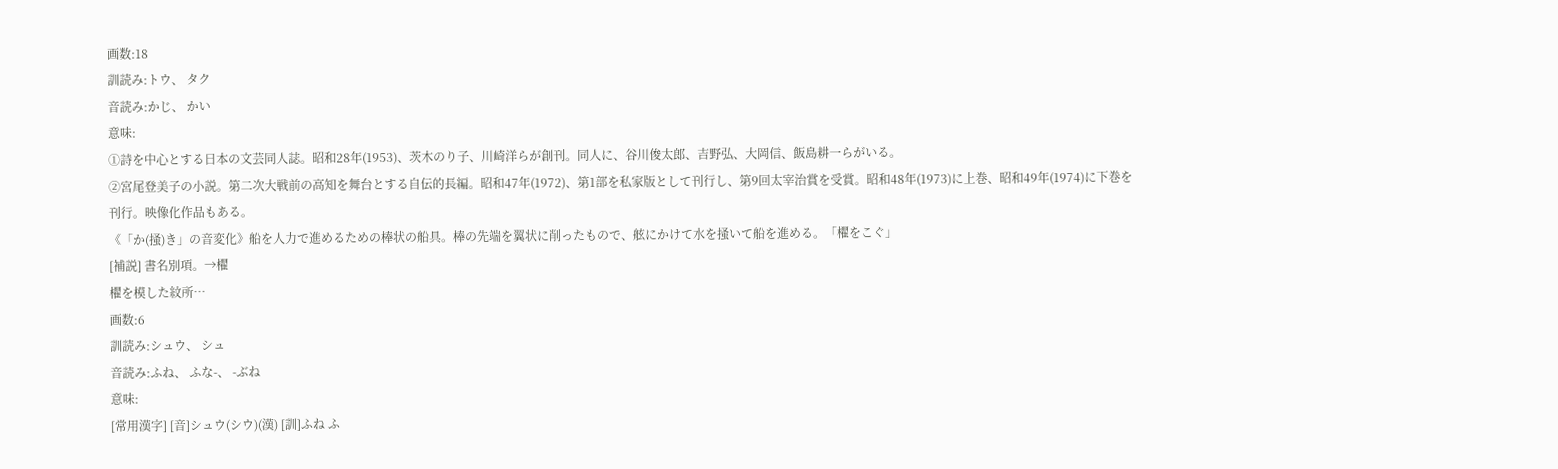画数:18
訓読み:トウ、 タク
音読み:かじ、 かい
意味:
①詩を中心とする日本の文芸同人誌。昭和28年(1953)、茨木のり子、川崎洋らが創刊。同人に、谷川俊太郎、吉野弘、大岡信、飯島耕一らがいる。
②宮尾登美子の小説。第二次大戦前の高知を舞台とする自伝的長編。昭和47年(1972)、第1部を私家版として刊行し、第9回太宰治賞を受賞。昭和48年(1973)に上巻、昭和49年(1974)に下巻を刊行。映像化作品もある。
《「か(掻)き」の音変化》船を人力で進めるための棒状の船具。棒の先端を翼状に削ったもので、舷にかけて水を掻いて船を進める。「櫂をこぐ」
[補説] 書名別項。→櫂
櫂を模した紋所…
画数:6
訓読み:シュウ、 シュ
音読み:ふね、 ふな-、 -ぶね
意味:
[常用漢字] [音]シュウ(シウ)(漢) [訓]ふね ふ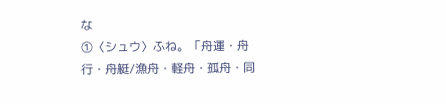な
①〈シュウ〉ふね。「舟運・舟行・舟艇/漁舟・軽舟・孤舟・同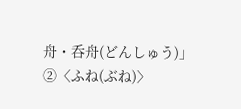舟・呑舟(どんしゅう)」
②〈ふね(ぶね)〉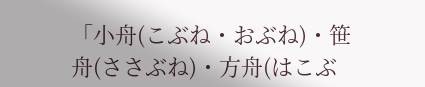「小舟(こぶね・おぶね)・笹舟(ささぶね)・方舟(はこぶ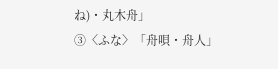ね)・丸木舟」
③〈ふな〉「舟唄・舟人」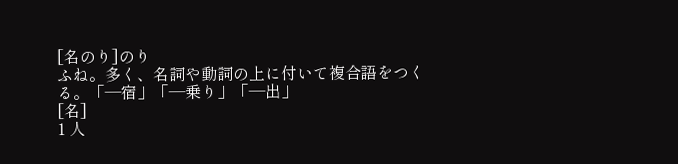[名のり]のり
ふね。多く、名詞や動詞の上に付いて複合語をつくる。「―宿」「―乗り」「―出」
[名]
1 人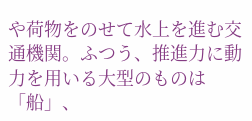や荷物をのせて水上を進む交通機関。ふつう、推進力に動力を用いる大型のものは「船」、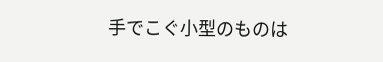手でこぐ小型のものは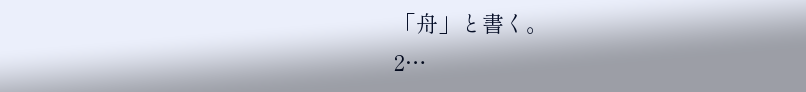「舟」と書く。
2…